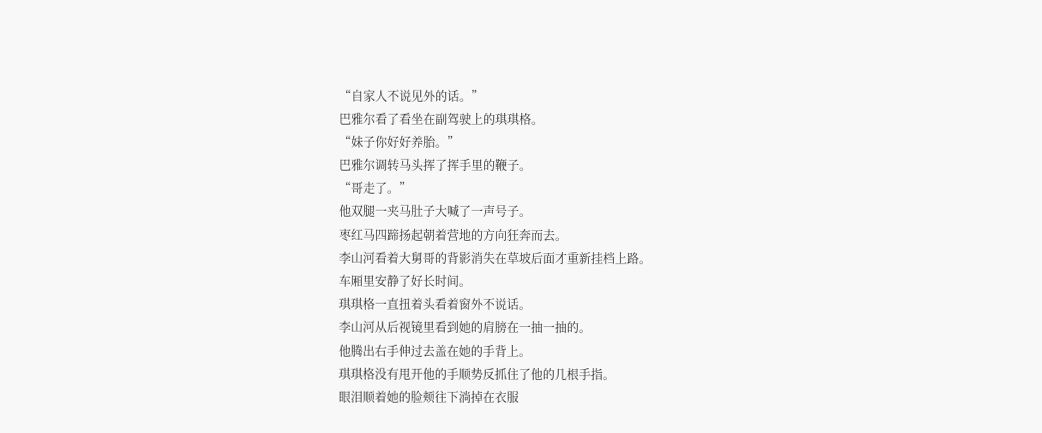“自家人不说见外的话。”
巴雅尔看了看坐在副驾驶上的琪琪格。
“妹子你好好养胎。”
巴雅尔调转马头挥了挥手里的鞭子。
“哥走了。”
他双腿一夹马肚子大喊了一声号子。
枣红马四蹄扬起朝着营地的方向狂奔而去。
李山河看着大舅哥的背影消失在草坡后面才重新挂档上路。
车厢里安静了好长时间。
琪琪格一直扭着头看着窗外不说话。
李山河从后视镜里看到她的肩膀在一抽一抽的。
他腾出右手伸过去盖在她的手背上。
琪琪格没有甩开他的手顺势反抓住了他的几根手指。
眼泪顺着她的脸颊往下淌掉在衣服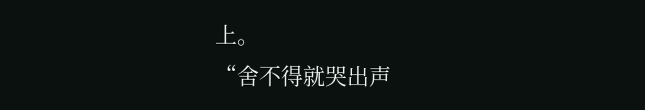上。
“舍不得就哭出声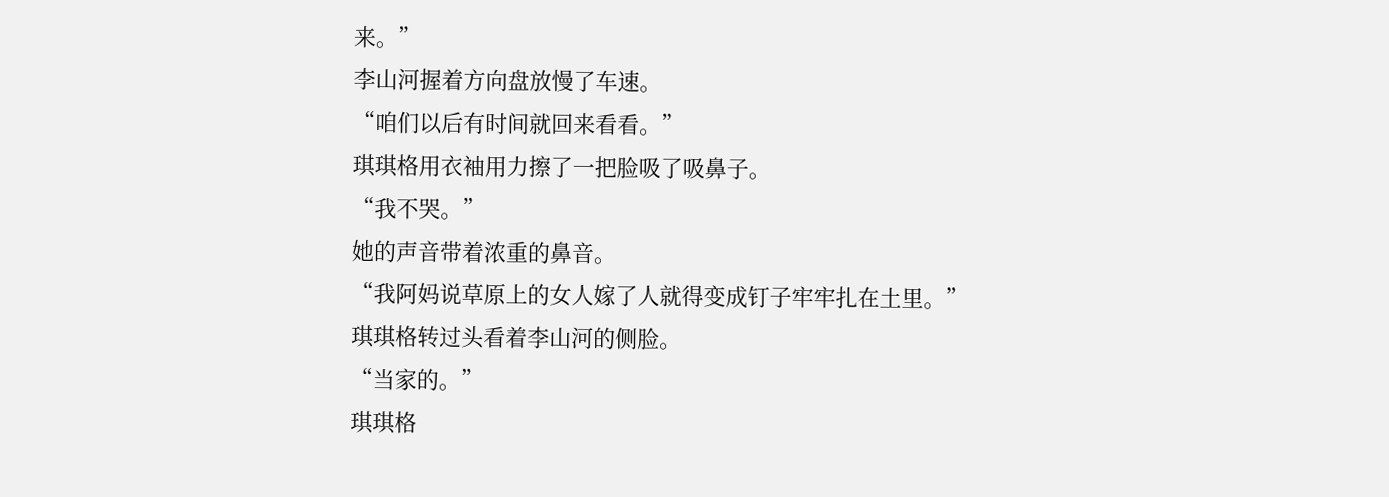来。”
李山河握着方向盘放慢了车速。
“咱们以后有时间就回来看看。”
琪琪格用衣袖用力擦了一把脸吸了吸鼻子。
“我不哭。”
她的声音带着浓重的鼻音。
“我阿妈说草原上的女人嫁了人就得变成钉子牢牢扎在土里。”
琪琪格转过头看着李山河的侧脸。
“当家的。”
琪琪格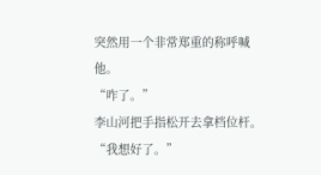突然用一个非常郑重的称呼喊他。
“咋了。”
李山河把手指松开去拿档位杆。
“我想好了。”